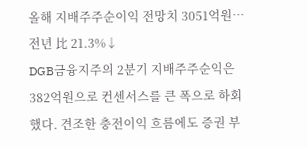올해 지배주주순이익 전망치 3051억원…전년 比 21.3%↓
DGB금융지주의 2분기 지배주주순익은 382억원으로 컨센서스를 큰 폭으로 하회했다. 견조한 충전이익 흐름에도 증권 부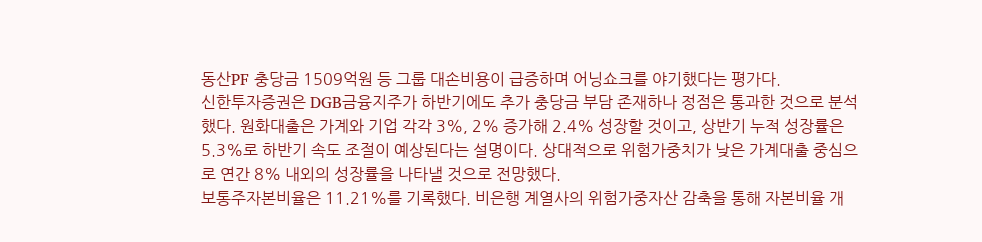동산PF 충당금 1509억원 등 그룹 대손비용이 급증하며 어닝쇼크를 야기했다는 평가다.
신한투자증권은 DGB금융지주가 하반기에도 추가 충당금 부담 존재하나 정점은 통과한 것으로 분석했다. 원화대출은 가계와 기업 각각 3%, 2% 증가해 2.4% 성장할 것이고, 상반기 누적 성장률은 5.3%로 하반기 속도 조절이 예상된다는 설명이다. 상대적으로 위험가중치가 낮은 가계대출 중심으로 연간 8% 내외의 성장률을 나타낼 것으로 전망했다.
보통주자본비율은 11.21%를 기록했다. 비은행 계열사의 위험가중자산 감축을 통해 자본비율 개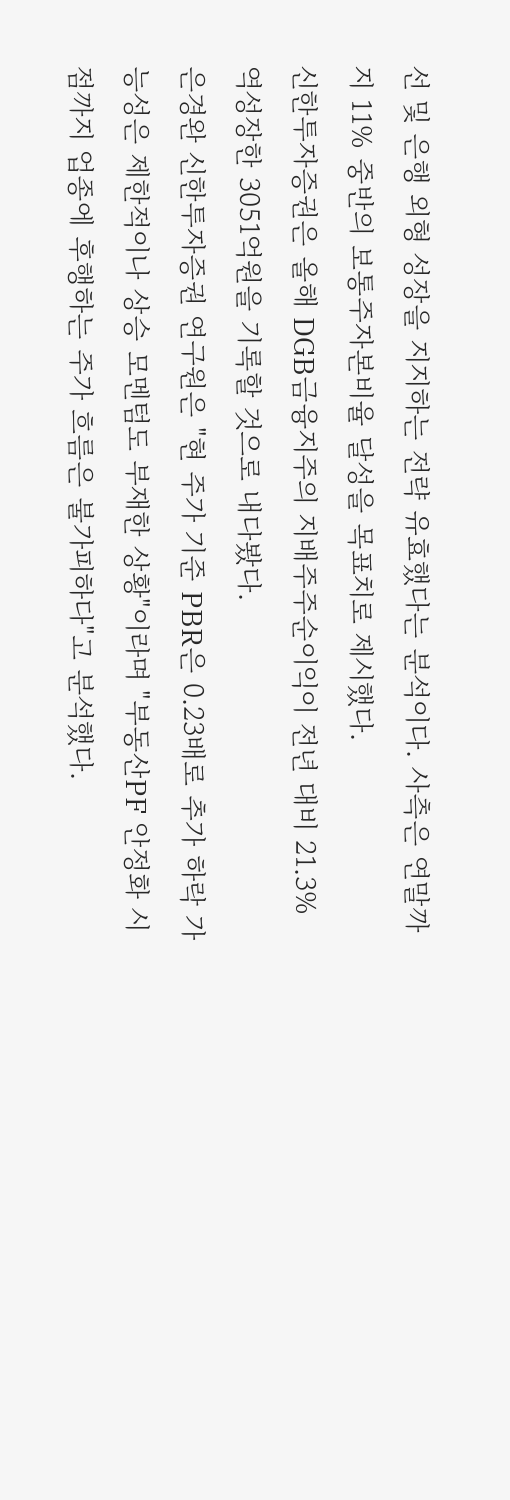선 및 은행 외형 성장을 지지하는 전략 유효했다는 분석이다. 사측은 연말까지 11% 중반의 보통주자본비율 달성을 목표치로 제시했다.
신한투자증권은 올해 DGB금융지주의 지배주주순이익이 전년 대비 21.3% 역성장한 3051억원을 기록할 것으로 내다봤다.
은경완 신한투자증권 연구원은 "현 주가 기준 PBR은 0.23배로 추가 하락 가능성은 제한적이나 상승 모멘텀도 부재한 상황"이라며 "부동산PF 안정화 시점까지 업종에 후행하는 주가 흐름은 불가피하다"고 분석했다.